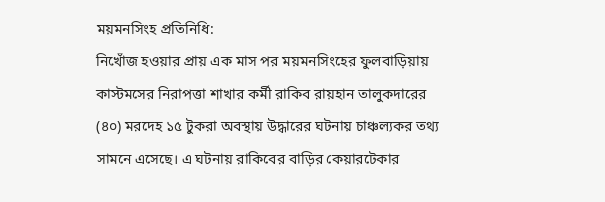ময়মনসিংহ প্রতিনিধি:
নিখোঁজ হওয়ার প্রায় এক মাস পর ময়মনসিংহের ফুলবাড়িয়ায় কাস্টমসের নিরাপত্তা শাখার কর্মী রাকিব রায়হান তালুকদারের (৪০) মরদেহ ১৫ টুকরা অবস্থায় উদ্ধারের ঘটনায় চাঞ্চল্যকর তথ্য সামনে এসেছে। এ ঘটনায় রাকিবের বাড়ির কেয়ারটেকার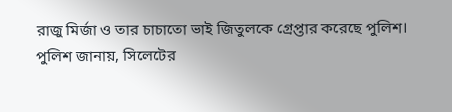রাজু মির্জা ও তার চাচাতো ভাই জিতুলকে গ্রেপ্তার করেছে পুলিশ।
পুলিশ জানায়, সিলেটের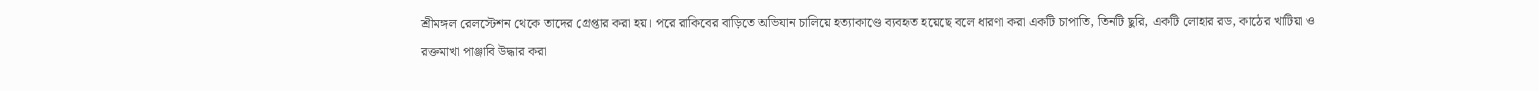শ্রীমঙ্গল রেলস্টেশন থেকে তাদের গ্রেপ্তার করা হয়। পরে রাকিবের বাড়িতে অভিযান চালিয়ে হত্যাকাণ্ডে ব্যবহৃত হয়েছে বলে ধারণা করা একটি চাপাতি, তিনটি ছুরি, একটি লোহার রড, কাঠের খাটিয়া ও রক্তমাখা পাঞ্জাবি উদ্ধার করা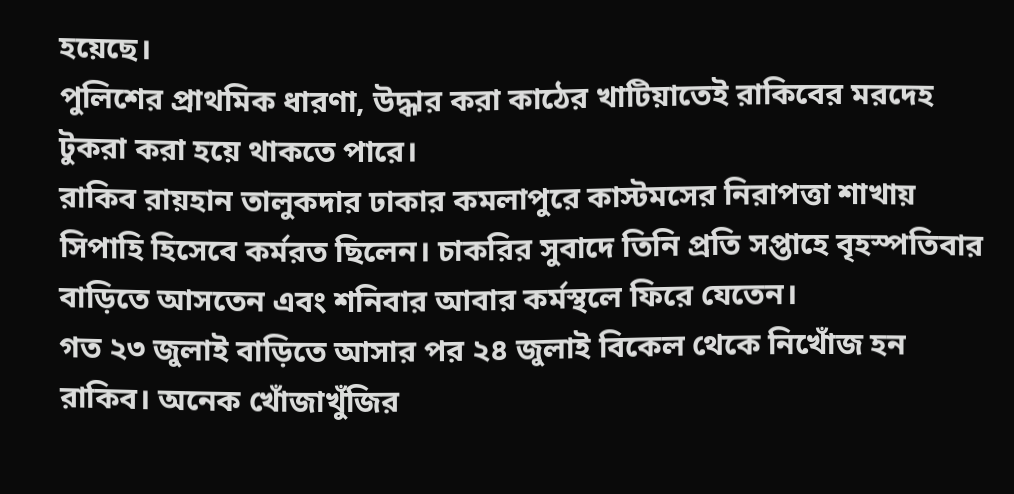হয়েছে।
পুলিশের প্রাথমিক ধারণা, উদ্ধার করা কাঠের খাটিয়াতেই রাকিবের মরদেহ টুকরা করা হয়ে থাকতে পারে।
রাকিব রায়হান তালুকদার ঢাকার কমলাপুরে কাস্টমসের নিরাপত্তা শাখায় সিপাহি হিসেবে কর্মরত ছিলেন। চাকরির সুবাদে তিনি প্রতি সপ্তাহে বৃহস্পতিবার বাড়িতে আসতেন এবং শনিবার আবার কর্মস্থলে ফিরে যেতেন।
গত ২৩ জুলাই বাড়িতে আসার পর ২৪ জুলাই বিকেল থেকে নিখোঁজ হন রাকিব। অনেক খোঁজাখুঁজির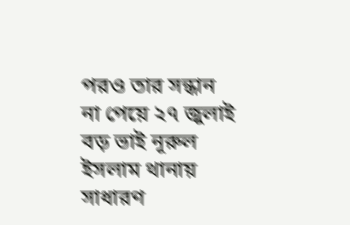পরও তার সন্ধান না পেয়ে ২৭ জুলাই বড় ভাই নূরুল ইসলাম থানায় সাধারণ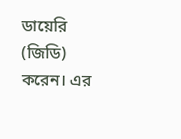ডায়েরি (জিডি) করেন। এর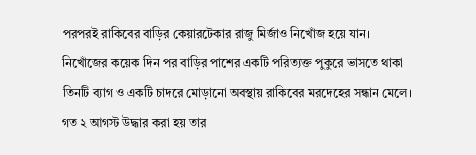পরপরই রাকিবের বাড়ির কেয়ারটেকার রাজু মির্জাও নিখোঁজ হয়ে যান।
নিখোঁজের কয়েক দিন পর বাড়ির পাশের একটি পরিত্যক্ত পুকুরে ভাসতে থাকা তিনটি ব্যাগ ও একটি চাদরে মোড়ানো অবস্থায় রাকিবের মরদেহের সন্ধান মেলে। গত ২ আগস্ট উদ্ধার করা হয় তার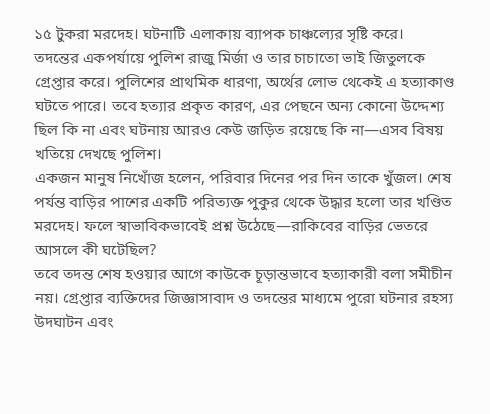১৫ টুকরা মরদেহ। ঘটনাটি এলাকায় ব্যাপক চাঞ্চল্যের সৃষ্টি করে।
তদন্তের একপর্যায়ে পুলিশ রাজু মির্জা ও তার চাচাতো ভাই জিতুলকে গ্রেপ্তার করে। পুলিশের প্রাথমিক ধারণা, অর্থের লোভ থেকেই এ হত্যাকাণ্ড ঘটতে পারে। তবে হত্যার প্রকৃত কারণ, এর পেছনে অন্য কোনো উদ্দেশ্য ছিল কি না এবং ঘটনায় আরও কেউ জড়িত রয়েছে কি না—এসব বিষয় খতিয়ে দেখছে পুলিশ।
একজন মানুষ নিখোঁজ হলেন, পরিবার দিনের পর দিন তাকে খুঁজল। শেষ পর্যন্ত বাড়ির পাশের একটি পরিত্যক্ত পুকুর থেকে উদ্ধার হলো তার খণ্ডিত মরদেহ। ফলে স্বাভাবিকভাবেই প্রশ্ন উঠেছে—রাকিবের বাড়ির ভেতরে আসলে কী ঘটেছিল?
তবে তদন্ত শেষ হওয়ার আগে কাউকে চূড়ান্তভাবে হত্যাকারী বলা সমীচীন নয়। গ্রেপ্তার ব্যক্তিদের জিজ্ঞাসাবাদ ও তদন্তের মাধ্যমে পুরো ঘটনার রহস্য উদঘাটন এবং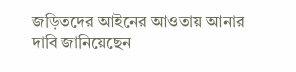জড়িতদের আইনের আওতায় আনার দাবি জানিয়েছেন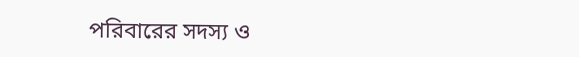পরিবারের সদস্য ও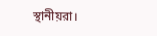স্থানীয়রা।